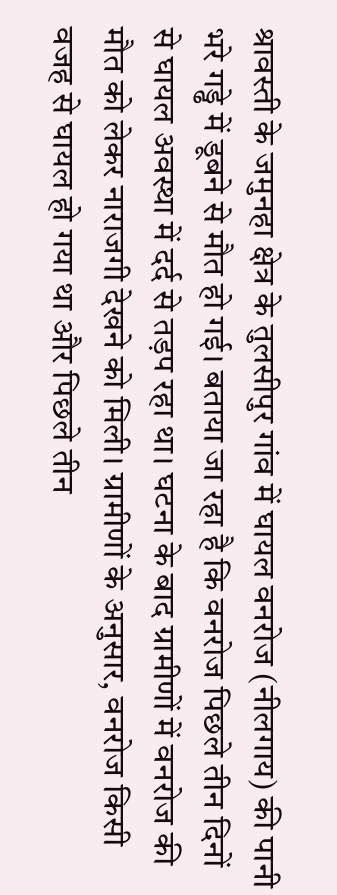श्रावस्ती के जमुनहा क्षेत्र के तुलसीपुर गांव में घायल वनरोज (नीलगाय) की पानी भरे गड्ढे में डूबने से मौत हो गई। बताया जा रहा है कि वनरोज पिछले तीन दिनों से घायल अवस्था में दर्द से तड़प रहा था। घटना के बाद ग्रामीणों में वनरोज की मौत को लेकर नाराजगी देखने को मिली। ग्रामीणों के अनुसार, वनरोज किसी वजह से घायल हो गया था और पिछले तीन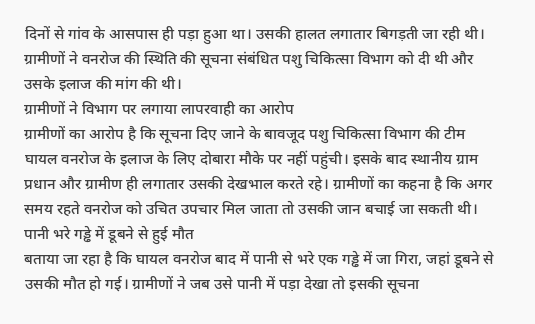दिनों से गांव के आसपास ही पड़ा हुआ था। उसकी हालत लगातार बिगड़ती जा रही थी। ग्रामीणों ने वनरोज की स्थिति की सूचना संबंधित पशु चिकित्सा विभाग को दी थी और उसके इलाज की मांग की थी।
ग्रामीणों ने विभाग पर लगाया लापरवाही का आरोप
ग्रामीणों का आरोप है कि सूचना दिए जाने के बावजूद पशु चिकित्सा विभाग की टीम घायल वनरोज के इलाज के लिए दोबारा मौके पर नहीं पहुंची। इसके बाद स्थानीय ग्राम प्रधान और ग्रामीण ही लगातार उसकी देखभाल करते रहे। ग्रामीणों का कहना है कि अगर समय रहते वनरोज को उचित उपचार मिल जाता तो उसकी जान बचाई जा सकती थी।
पानी भरे गड्ढे में डूबने से हुई मौत
बताया जा रहा है कि घायल वनरोज बाद में पानी से भरे एक गड्ढे में जा गिरा, जहां डूबने से उसकी मौत हो गई। ग्रामीणों ने जब उसे पानी में पड़ा देखा तो इसकी सूचना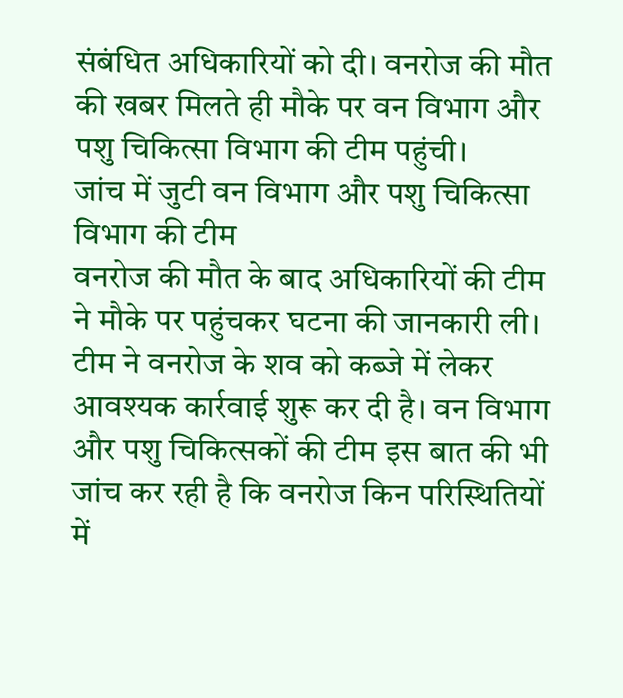संबंधित अधिकारियों को दी। वनरोज की मौत की खबर मिलते ही मौके पर वन विभाग और पशु चिकित्सा विभाग की टीम पहुंची।
जांच में जुटी वन विभाग और पशु चिकित्सा विभाग की टीम
वनरोज की मौत के बाद अधिकारियों की टीम ने मौके पर पहुंचकर घटना की जानकारी ली। टीम ने वनरोज के शव को कब्जे में लेकर आवश्यक कार्रवाई शुरू कर दी है। वन विभाग और पशु चिकित्सकों की टीम इस बात की भी जांच कर रही है कि वनरोज किन परिस्थितियों में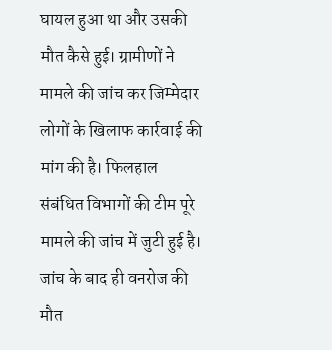घायल हुआ था और उसकी मौत कैसे हुई। ग्रामीणों ने मामले की जांच कर जिम्मेदार लोगों के खिलाफ कार्रवाई की मांग की है। फिलहाल संबंधित विभागों की टीम पूरे मामले की जांच में जुटी हुई है। जांच के बाद ही वनरोज की मौत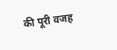की पूरी वजह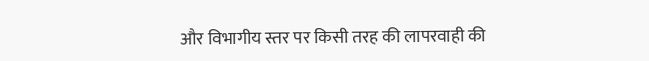और विभागीय स्तर पर किसी तरह की लापरवाही की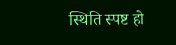स्थिति स्पष्ट हो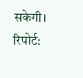सकेगी।
रिपोर्ट: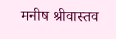मनीष श्रीवास्तव